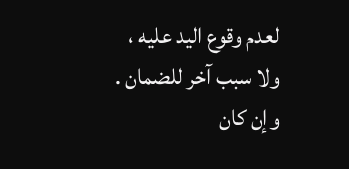لعدم وقوع اليد عليه ، ولا سبب آخر للضمان .
وإن كان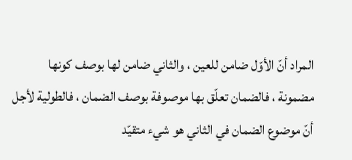المراد أنّ الأوّل ضامن للعين ، والثاني ضامن لها بوصف كونها مضمونة ، فالضمان تعلّق بها موصوفة بوصف الضمان ، فالطولية لأجل أنّ موضوع الضمان في الثاني هو شيء متقيّد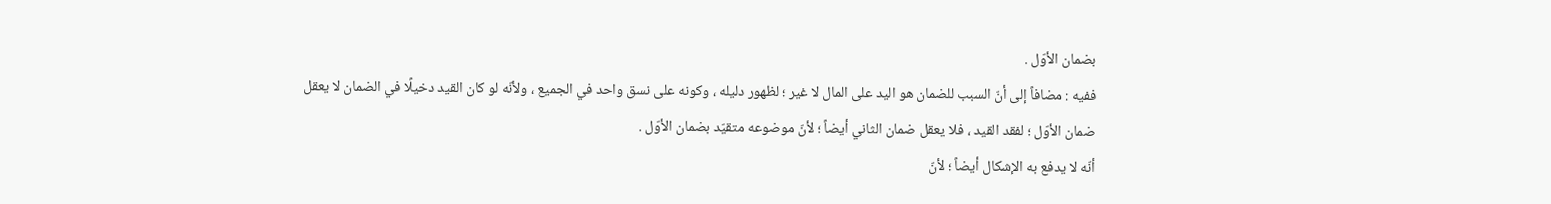بضمان الأوّل .
ففيه : مضافاً إلى أنّ السبب للضمان هو اليد على المال لا غير ؛ لظهور دليله ، وكونه على نسق واحد في الجميع ، ولأنّه لو كان القيد دخيلًا في الضمان لا يعقل ضمان الأوّل ؛ لفقد القيد ، فلا يعقل ضمان الثاني أيضاً ؛ لأنّ موضوعه متقيّد بضمان الأوّل .
أنّه لا يدفع به الإشكال أيضاً ؛ لأنّ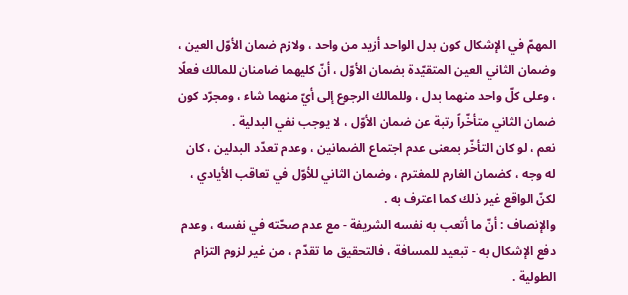المهمّ في الإشكال كون بدل الواحد أزيد من واحد ، ولازم ضمان الأوّل العين ، وضمان الثاني العين المتقيّدة بضمان الأوّل ، أنّ كليهما ضامنان للمالك فعلًا ، وعلى كلّ واحد منهما بدل ، وللمالك الرجوع إلى أيّ منهما شاء ، ومجرّد كون ضمان الثاني متأخّراً رتبة عن ضمان الأوّل ، لا يوجب نفي البدلية .
نعم ، لو كان التأخّر بمعنى عدم اجتماع الضمانين ، وعدم تعدّد البدلين ، كان له وجه ، كضمان الغارم للمغترم ، وضمان الثاني للأوّل في تعاقب الأيادي ، لكنّ الواقع غير ذلك كما اعترف به .
والإنصاف : أنّ ما أتعب به نفسه الشريفة - مع عدم صحّته في نفسه ، وعدم دفع الإشكال به - تبعيد للمسافة ، فالتحقيق ما تقدّم ، من غير لزوم التزام الطولية .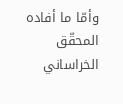وأمّا ما أفاده المحقّق الخراساني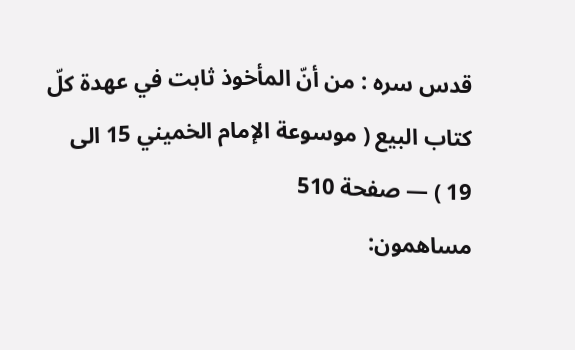قدس سره : من أنّ المأخوذ ثابت في عهدة كلّ
كتاب البيع ( موسوعة الإمام الخميني 15 الى 19 ) — صفحة 510
مساهمون: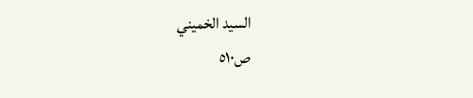السيد الخميني
ص٥١٠